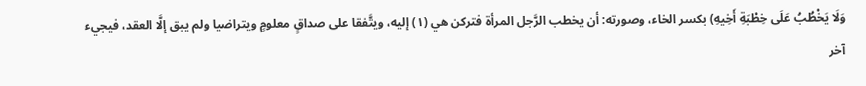وَلَا يَخْطُبُ عَلَى خِطْبَةِ أَخِيهِ) بكسر الخاء، وصورته: أن يخطب الرَّجل المرأة فتركن هي (١) إليه، ويتَّفقا على صداقٍ معلومٍ ويتراضيا ولم يبق إلَّا العقد، فيجيء آخر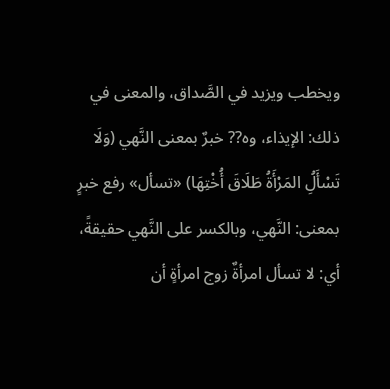ويخطب ويزيد في الصَّداق، والمعنى في ذلك: الإيذاء، وه?? خبرٌ بمعنى النَّهي (وَلَا تَسْأَلُِ المَرْأَةُ طَلَاقَ أُخْتِهَا) «تسأل» رفع خبرٍ بمعنى: النَّهي، وبالكسر على النَّهي حقيقةً، أي: لا تسأل امرأةٌ زوج امرأةٍ أن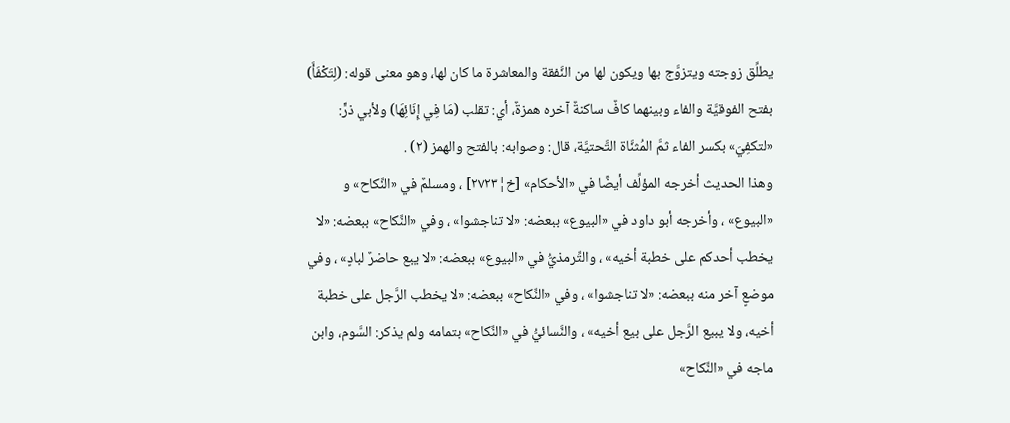يطلِّق زوجته ويتزوَّج بها ويكون لها من النَّفقة والمعاشرة ما كان لها، وهو معنى قوله: (لِتَكْفَأَ) بفتح الفوقيَّة والفاء وبينهما كافٌ ساكنةٌ آخره همزةٌ، أي: تقلب (مَا فِي إِنَائِهَا) ولأبي ذرٍّ: «لتكفِيَ» بكسر الفاء ثمَّ المُثنَّاة التَّحتيَّة، قال: وصوابه: بالفتح والهمز (٢) .
وهذا الحديث أخرجه المؤلِّف أيضًا في «الأحكام» [خ¦٢٧٢٣] ، ومسلمٌ في «النِّكاح» و «البيوع» ، وأخرجه أبو داود في «البيوع» ببعضه: «لا تناجشوا» ، وفي «النِّكاح» ببعضه: «لا يخطب أحدكم على خطبة أخيه» ، والتِّرمذيُّ في «البيوع» ببعضه: «لا يبع حاضرٌ لبادٍ» ، وفي موضعٍ آخر منه ببعضه: «لا تناجشوا» ، وفي «النِّكاح» ببعضه: «لا يخطب الرَّجل على خطبة أخيه، ولا يبيع الرَّجل على بيع أخيه» ، والنَّسائيُّ في «النِّكاح» بتمامه ولم يذكر: السَّوم، وابن ماجه في «النِّكاح»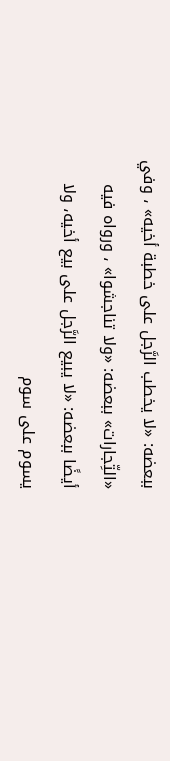ببعضه: «لا يخطب الرَّجل على خطبة أخيه» ، وفي «التِّجارات» ببعضه: «ولا تناجشوا» ، ورواه فيه أيضًا ببعضه: «لا يبيع الرَّجل على بيع أخيه، ولا يسوم على سوم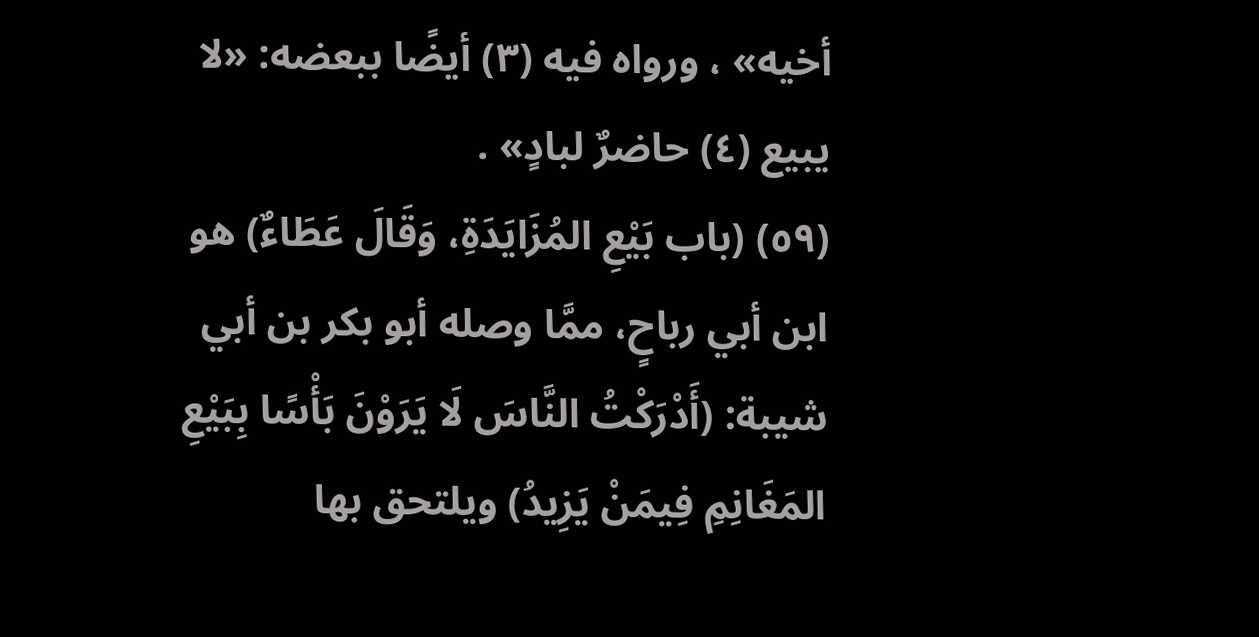أخيه» ، ورواه فيه (٣) أيضًا ببعضه: «لا يبيع (٤) حاضرٌ لبادٍ» .
(٥٩) (باب بَيْعِ المُزَايَدَةِ، وَقَالَ عَطَاءٌ) هو ابن أبي رباحٍ، ممَّا وصله أبو بكر بن أبي شيبة: (أَدْرَكْتُ النَّاسَ لَا يَرَوْنَ بَأْسًا بِبَيْعِ المَغَانِمِ فِيمَنْ يَزِيدُ) ويلتحق بها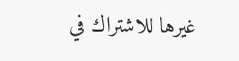غيرها للاشتراك في